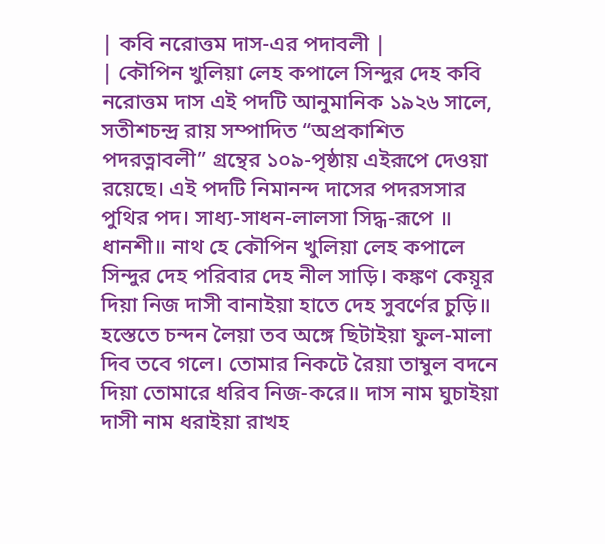| কবি নরোত্তম দাস-এর পদাবলী |
| কৌপিন খুলিয়া লেহ কপালে সিন্দুর দেহ কবি নরোত্তম দাস এই পদটি আনুমানিক ১৯২৬ সালে, সতীশচন্দ্র রায় সম্পাদিত “অপ্রকাশিত পদরত্নাবলী” গ্রন্থের ১০৯-পৃষ্ঠায় এইরূপে দেওয়া রয়েছে। এই পদটি নিমানন্দ দাসের পদরসসার পুথির পদ। সাধ্য-সাধন-লালসা সিদ্ধ-রূপে ॥ ধানশী॥ নাথ হে কৌপিন খুলিয়া লেহ কপালে সিন্দুর দেহ পরিবার দেহ নীল সাড়ি। কঙ্কণ কেয়ূর দিয়া নিজ দাসী বানাইয়া হাতে দেহ সুবর্ণের চুড়ি॥ হস্তেতে চন্দন লৈয়া তব অঙ্গে ছিটাইয়া ফুল-মালা দিব তবে গলে। তোমার নিকটে রৈয়া তাম্বুল বদনে দিয়া তোমারে ধরিব নিজ-করে॥ দাস নাম ঘুচাইয়া দাসী নাম ধরাইয়া রাখহ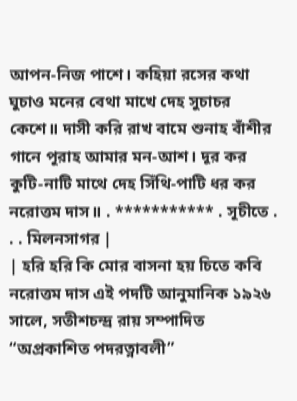আপন-নিজ পাশে। কহিয়া রসের কথা ঘুচাও মনের বেথা মাখে দেহ সুচাচর কেশে॥ দাসী করি রাখ বামে শুনাহ বাঁশীর গানে পূরাহ আমার মন-আশ। দূর কর কুটি-নাটি মাথে দেহ সিঁথি-পাটি ধর কর নরোত্তম দাস॥ . *********** . সূচীতে . . . মিলনসাগর |
| হরি হরি কি মোর বাসনা হয় চিতে কবি নরোত্তম দাস এই পদটি আনুমানিক ১৯২৬ সালে, সতীশচন্দ্র রায় সম্পাদিত “অপ্রকাশিত পদরত্নাবলী”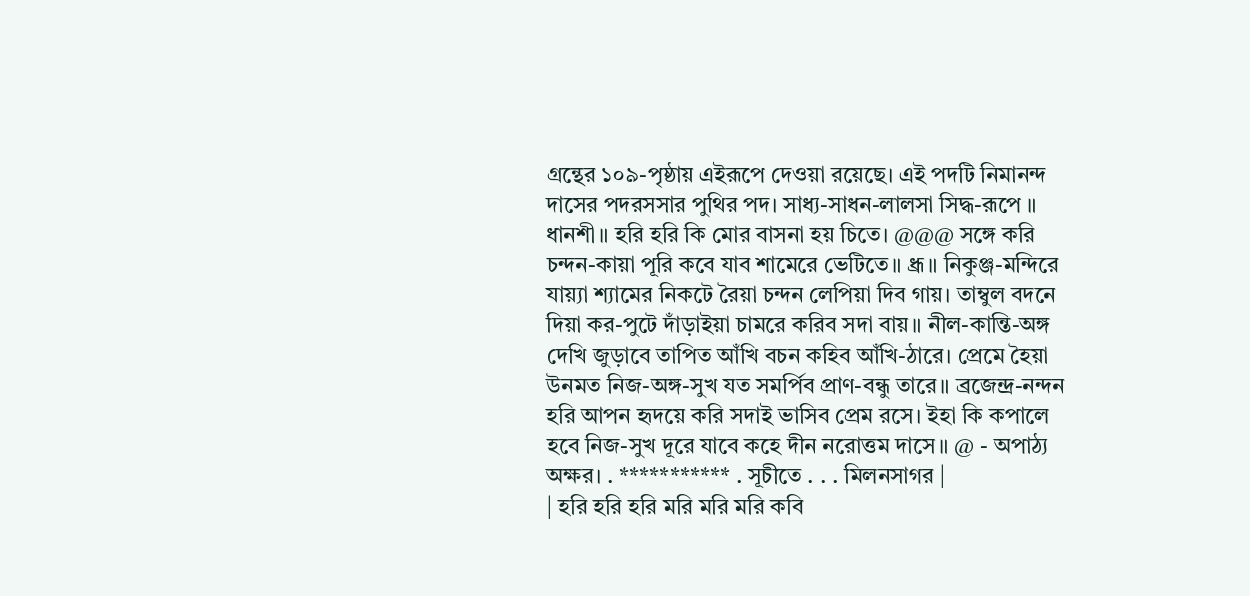গ্রন্থের ১০৯-পৃষ্ঠায় এইরূপে দেওয়া রয়েছে। এই পদটি নিমানন্দ দাসের পদরসসার পুথির পদ। সাধ্য-সাধন-লালসা সিদ্ধ-রূপে ॥ ধানশী॥ হরি হরি কি মোর বাসনা হয় চিতে। @@@ সঙ্গে করি চন্দন-কায়া পূরি কবে যাব শামেরে ভেটিতে॥ ধ্রূ॥ নিকুঞ্জ-মন্দিরে যায়্যা শ্যামের নিকটে রৈয়া চন্দন লেপিয়া দিব গায়। তাম্বুল বদনে দিয়া কর-পুটে দাঁড়াইয়া চামরে করিব সদা বায়॥ নীল-কান্তি-অঙ্গ দেখি জুড়াবে তাপিত আঁখি বচন কহিব আঁখি-ঠারে। প্রেমে হৈয়া উনমত নিজ-অঙ্গ-সুখ যত সমর্পিব প্রাণ-বন্ধু তারে॥ ব্রজেন্দ্র-নন্দন হরি আপন হৃদয়ে করি সদাই ভাসিব প্রেম রসে। ইহা কি কপালে হবে নিজ-সুখ দূরে যাবে কহে দীন নরোত্তম দাসে॥ @ - অপাঠ্য অক্ষর। . *********** . সূচীতে . . . মিলনসাগর |
| হরি হরি হরি মরি মরি মরি কবি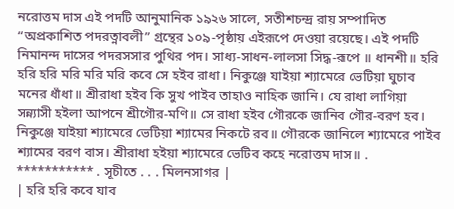নরোত্তম দাস এই পদটি আনুমানিক ১৯২৬ সালে, সতীশচন্দ্র রায় সম্পাদিত “অপ্রকাশিত পদরত্নাবলী” গ্রন্থের ১০৯-পৃষ্ঠায় এইরূপে দেওয়া রয়েছে। এই পদটি নিমানন্দ দাসের পদরসসার পুথির পদ। সাধ্য-সাধন-লালসা সিদ্ধ-রূপে ॥ ধানশী॥ হরি হরি হরি মরি মরি মরি কবে সে হইব রাধা। নিকুঞ্জে যাইয়া শ্যামেরে ভেটিয়া ঘুচাব মনের ধাঁধা॥ শ্রীরাধা হইব কি সুখ পাইব তাহাও নাহিক জানি। যে রাধা লাগিয়া সন্ন্যাসী হইলা আপনে শ্রীগৌর-মণি॥ সে রাধা হইব গৌরকে জানিব গৌর-বরণ হব। নিকুঞ্জে যাইয়া শ্যামেরে ভেটিয়া শ্যামের নিকটে রব॥ গৌরকে জানিলে শ্যামেরে পাইব শ্যামের বরণ বাস। শ্রীরাধা হইয়া শ্যামেরে ভেটিব কহে নরোত্তম দাস॥ . *********** . সূচীতে . . . মিলনসাগর |
| হরি হরি কবে যাব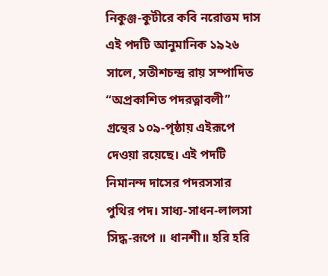নিকুঞ্জ-কুটীরে কবি নরোত্তম দাস এই পদটি আনুমানিক ১৯২৬ সালে, সতীশচন্দ্র রায় সম্পাদিত “অপ্রকাশিত পদরত্নাবলী” গ্রন্থের ১০৯-পৃষ্ঠায় এইরূপে দেওয়া রয়েছে। এই পদটি নিমানন্দ দাসের পদরসসার পুথির পদ। সাধ্য-সাধন-লালসা সিদ্ধ-রূপে ॥ ধানশী॥ হরি হরি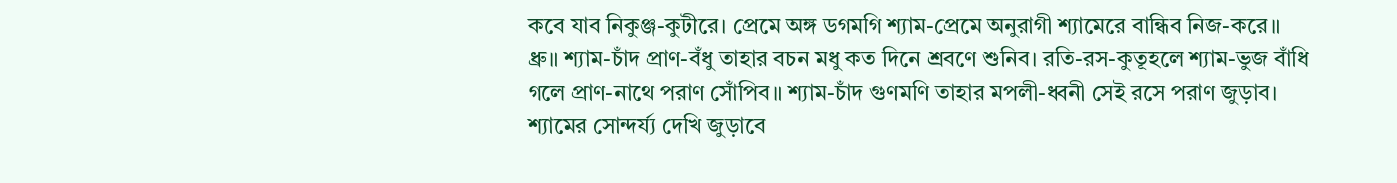কবে যাব নিকুঞ্জ-কুটীরে। প্রেমে অঙ্গ ডগমগি শ্যাম-প্রেমে অনুরাগী শ্যামেরে বান্ধিব নিজ-করে॥ ধ্রু॥ শ্যাম-চাঁদ প্রাণ-বঁধু তাহার বচন মধু কত দিনে শ্রবণে শুনিব। রতি-রস-কুতূহলে শ্যাম-ভুজ বাঁধি গলে প্রাণ-নাথে পরাণ সোঁপিব॥ শ্যাম-চাঁদ গুণমণি তাহার মপলী-ধ্বনী সেই রসে পরাণ জুড়াব। শ্যামের সোন্দর্য্য দেখি জুড়াবে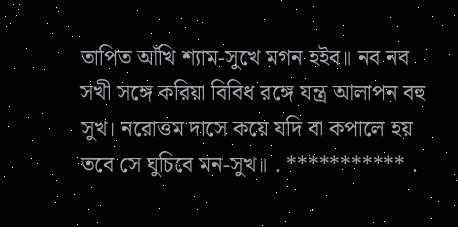তাপিত আঁখি শ্যাম-সুখে মগন হইব॥ নব নব সখী সঙ্গে করিয়া বিবিধ রঙ্গে যন্ত্র আলাপন বহু সুখ। নরোত্তম দাসে কয়ে যদি বা কপালে হয় তবে সে ঘুচিবে মন-সুখ॥ . *********** .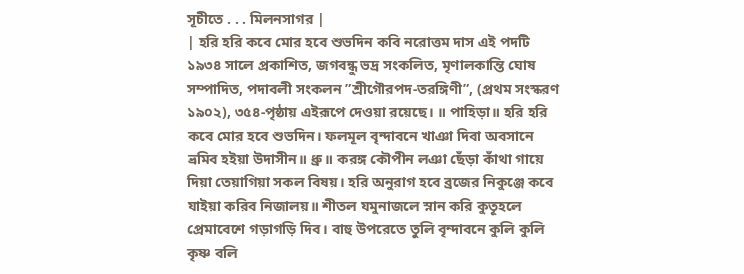সূচীতে . . . মিলনসাগর |
| হরি হরি কবে মোর হবে শুভদিন কবি নরোত্তম দাস এই পদটি ১৯৩৪ সালে প্রকাশিত, জগবন্ধু ভদ্র সংকলিত, মৃণালকান্তি ঘোষ সম্পাদিত, পদাবলী সংকলন ”শ্রীগৌরপদ-তরঙ্গিণী”, (প্রথম সংস্করণ ১৯০২), ৩৫৪-পৃষ্ঠায় এইরূপে দেওয়া রয়েছে। ॥ পাহিড়া॥ হরি হরি কবে মোর হবে শুভদিন। ফলমূল বৃন্দাবনে খাঞা দিবা অবসানে ভ্রমিব হইয়া উদাসীন॥ ধ্রু॥ করঙ্গ কৌপীন লঞা ছেঁড়া কাঁথা গায়ে দিয়া তেয়াগিয়া সকল বিষয়। হরি অনুরাগ হবে ব্রজের নিকুঞ্জে কবে যাইয়া করিব নিজালয়॥ শীতল যমুনাজলে স্নান করি কুতূহলে প্রেমাবেশে গড়াগড়ি দিব। বাহু উপরেতে তুলি বৃন্দাবনে কুলি কুলি কৃষ্ণ বলি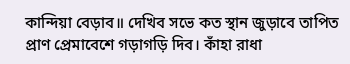কান্দিয়া বেড়াব॥ দেখিব সভে কত স্থান জুড়াবে তাপিত প্রাণ প্রেমাবেশে গড়াগড়ি দিব। কাঁহা রাধা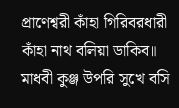প্রাণেশ্বরী কাঁহা গিরিবরধারী কাঁহা নাথ বলিয়া ডাকিব॥ মাধবী কুঞ্জ উপরি সুখে বসি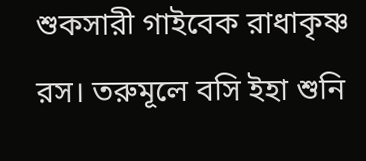শুকসারী গাইবেক রাধাকৃষ্ণ রস। তরুমূলে বসি ইহা শুনি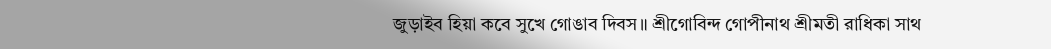জুড়াইব হিয়া কবে সুখে গোঙাব দিবস॥ শ্রীগোবিন্দ গোপীনাথ শ্রীমতী রাধিকা সাথ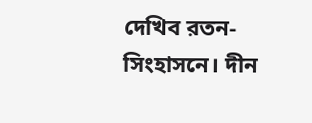দেখিব রতন-সিংহাসনে। দীন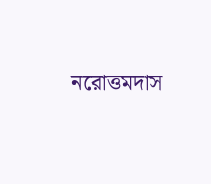নরোত্তমদাস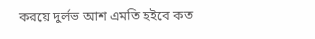করয়ে দুর্লভ আশ এমতি হইবে কত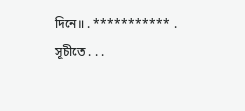দিনে॥ . *********** . সূচীতে . . .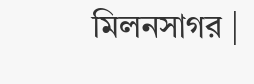মিলনসাগর |